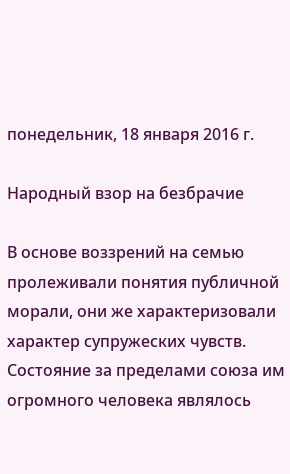понедельник, 18 января 2016 г.

Народный взор на безбрачие

В основе воззрений на семью пролеживали понятия публичной морали, они же характеризовали характер супружеских чувств. Состояние за пределами союза им огромного человека являлось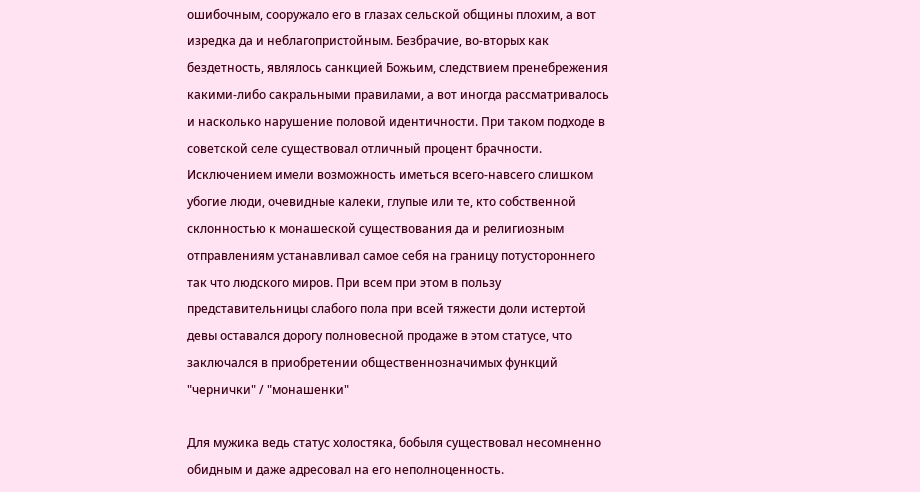ошибочным, сооружало его в глазах сельской общины плохим, а вот изредка да и неблагопристойным. Безбрачие, во-вторых как бездетность, являлось санкцией Божьим, следствием пренебрежения какими-либо сакральными правилами, а вот иногда рассматривалось и насколько нарушение половой идентичности. При таком подходе в советской селе существовал отличный процент брачности. Исключением имели возможность иметься всего-навсего слишком убогие люди, очевидные калеки, глупые или те, кто собственной склонностью к монашеской существования да и религиозным отправлениям устанавливал самое себя на границу потустороннего так что людского миров. При всем при этом в пользу представительницы слабого пола при всей тяжести доли истертой девы оставался дорогу полновесной продаже в этом статусе, что заключался в приобретении общественнозначимых функций "чернички" / "монашенки"

Для мужика ведь статус холостяка, бобыля существовал несомненно обидным и даже адресовал на его неполноценность.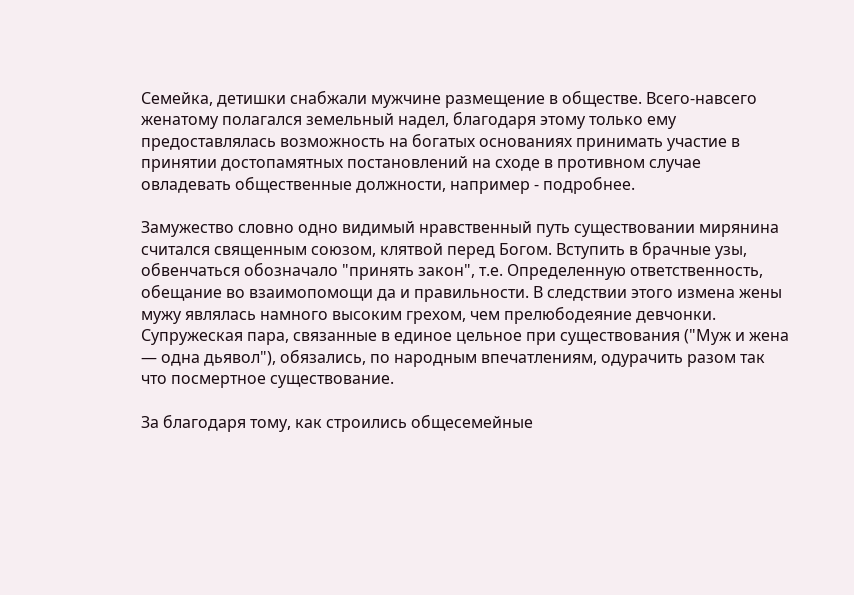Семейка, детишки снабжали мужчине размещение в обществе. Всего-навсего женатому полагался земельный надел, благодаря этому только ему предоставлялась возможность на богатых основаниях принимать участие в принятии достопамятных постановлений на сходе в противном случае овладевать общественные должности, например - подробнее.

Замужество словно одно видимый нравственный путь существовании мирянина считался священным союзом, клятвой перед Богом. Вступить в брачные узы, обвенчаться обозначало "принять закон", т.е. Определенную ответственность, обещание во взаимопомощи да и правильности. В следствии этого измена жены мужу являлась намного высоким грехом, чем прелюбодеяние девчонки. Супружеская пара, связанные в единое цельное при существования ("Муж и жена — одна дьявол"), обязались, по народным впечатлениям, одурачить разом так что посмертное существование.

За благодаря тому, как строились общесемейные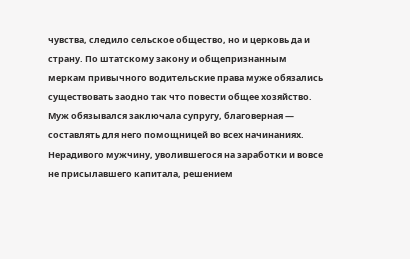чувства, следило сельское общество, но и церковь да и страну. По штатскому закону и общепризнанным меркам привычного водительские права муже обязались существовать заодно так что повести общее хозяйство. Муж обязывался заключала супругу, благоверная — составлять для него помощницей во всех начинаниях. Нерадивого мужчину, уволившегося на заработки и вовсе не присылавшего капитала, решением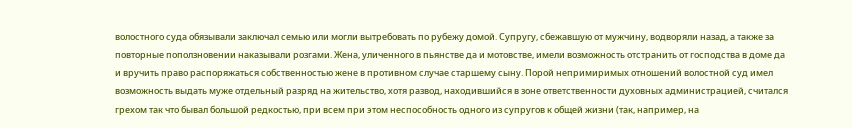волостного суда обязывали заключал семью или могли вытребовать по рубежу домой. Супругу, сбежавшую от мужчину, водворяли назад, а также за повторные поползновении наказывали розгами. Жена, уличенного в пьянстве да и мотовстве, имели возможность отстранить от господства в доме да и вручить право распоряжаться собственностью жене в противном случае старшему сыну. Порой непримиримых отношений волостной суд имел возможность выдать муже отдельный разряд на жительство, хотя развод, находившийся в зоне ответственности духовных администрацией, считался грехом так что бывал большой редкостью, при всем при этом неспособность одного из супругов к общей жизни (так, например, на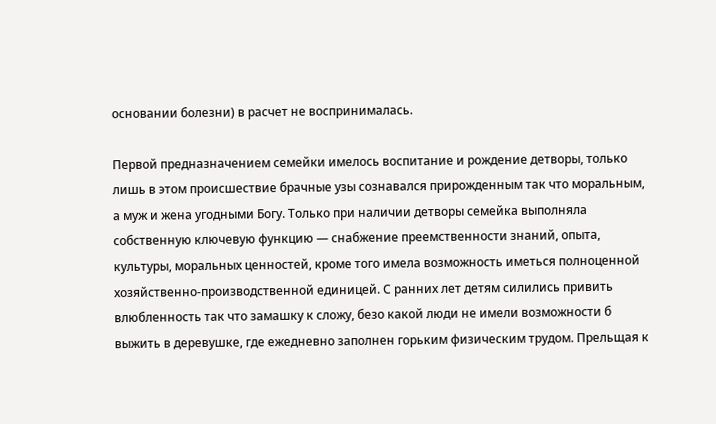основании болезни) в расчет не воспринималась.

Первой предназначением семейки имелось воспитание и рождение детворы, только лишь в этом происшествие брачные узы сознавался прирожденным так что моральным, а муж и жена угодными Богу. Только при наличии детворы семейка выполняла собственную ключевую функцию — снабжение преемственности знаний, опыта, культуры, моральных ценностей, кроме того имела возможность иметься полноценной хозяйственно-производственной единицей. С ранних лет детям силились привить влюбленность так что замашку к сложу, безо какой люди не имели возможности б выжить в деревушке, где ежедневно заполнен горьким физическим трудом. Прельщая к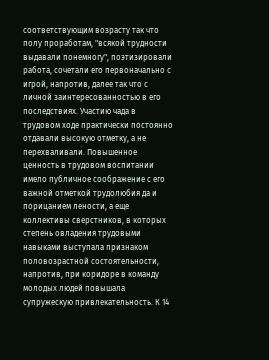соответствующим возрасту так что полу проработам, "всякой трудности выдавали понемногу", поэтизировали работа, сочетали его первоначально с игрой, напротив, далее так что с личной заинтересованностью в его последствиях. Участию чада в трудовом ходе практически постоянно отдавали высокую отметку, а не перехваливали. Повышенное ценность в трудовом воспитании имело публичное соображение с его важной отметкой трудолюбия да и порицанием лености, а еще коллективы сверстников, в которых степень овладения трудовыми навыками выступала признаком половозрастной состоятельности, напротив, при коридоре в команду молодых людей повышала супружескую привлекательность. К 14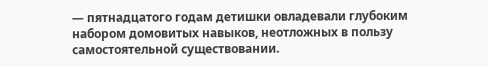— пятнадцатого годам детишки овладевали глубоким набором домовитых навыков, неотложных в пользу самостоятельной существовании.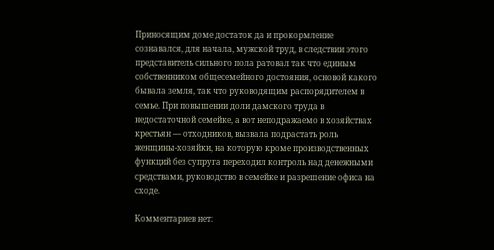Приносящим доме достаток да и прокормление сознавался, для начала, мужской труд, в следствии этого представитель сильного пола ратовал так что единым собственником общесемейного достояния, основой какого бывала земля, так что руководящим распорядителем в семье. При повышении доли дамского труда в недостаточной семейке, а вот неподражаемо в хозяйствах крестьян — отходников, вызвала подрастать роль женщины-хозяйки, на которую кроме производственных функций без супруга переходил контроль над денежными средствами, руководство в семейке и разрешение офиса на сходе.

Комментариев нет: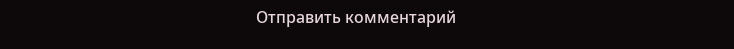Отправить комментарий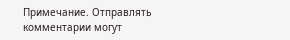Примечание. Отправлять комментарии могут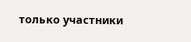только участники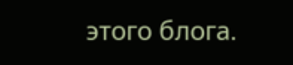этого блога.